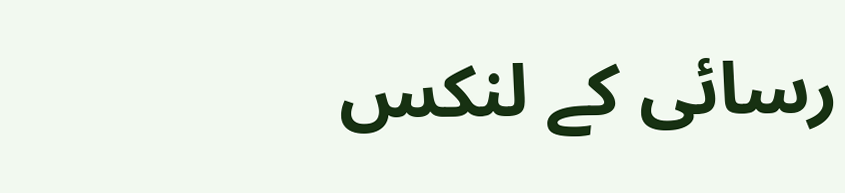رسائی کے لنکس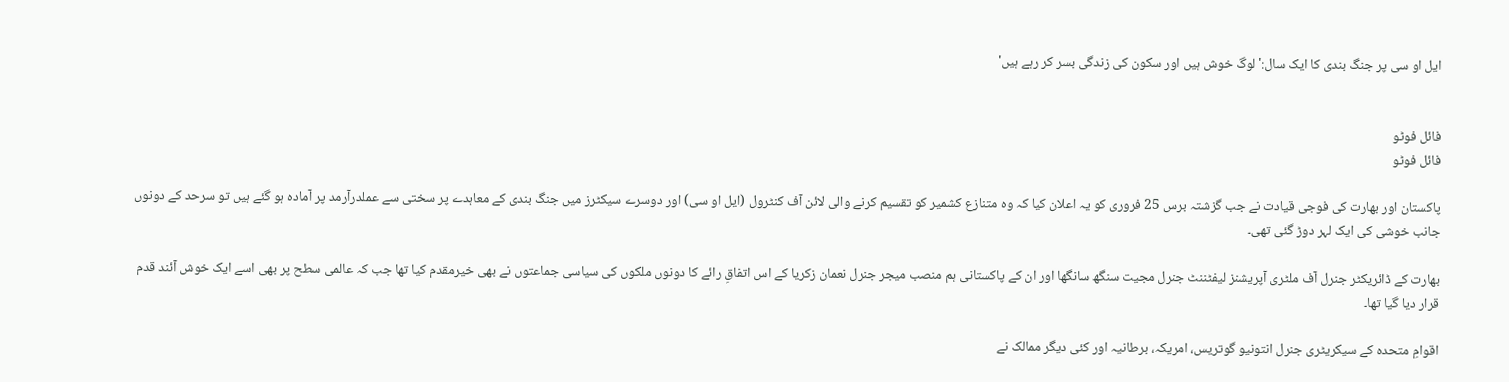ایل او سی پر جنگ بندی کا ایک سال:'لوگ خوش ہیں اور سکون کی زندگی بسر کر رہے ہیں'


فائل فوٹو
فائل فوٹو

پاکستان اور بھارت کی فوجی قیادت نے جب گزشتہ برس 25 فروری کو یہ اعلان کیا کہ وہ متنازع کشمیر کو تقسیم کرنے والی لائن آف کنٹرول (ایل او سی) اور دوسرے سیکٹرز میں جنگ بندی کے معاہدے پر سختی سے عملدرآرمد پر آمادہ ہو گئے ہیں تو سرحد کے دونوں جانب خوشی کی ایک لہر دوڑ گئی تھی۔

بھارت کے ڈائریکٹر جنرل آف ملٹری آپریشنز لیفٹننٹ جنرل مجیت سنگھ سانگھا اور ان کے پاکستانی ہم منصب میجر جنرل نعمان زکریا کے اس اتفاقِ رائے کا دونوں ملکوں کی سیاسی جماعتوں نے بھی خیرمقدم کیا تھا جب کہ عالمی سطح پر بھی اسے ایک خوش آئند قدم قرار دیا گیا تھا۔

اقوامِ متحدہ کے سیکریٹری جنرل انتونیو گوتریس، امریکہ، برطانیہ اور کئی دیگر ممالک نے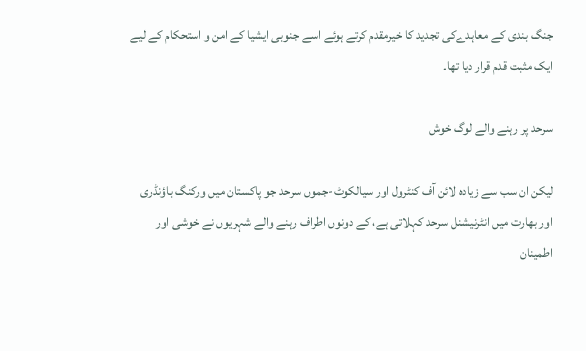جنگ بندی کے معاہدےکی تجدید کا خیرمقدم کرتے ہوئے اسے جنوبی ایشیا کے امن و استحکام کے لیے ایک مثبت قدم قرار دیا تھا۔

سرحد پر رہنے والے لوگ خوش

لیکن ان سب سے زیادہ لائن آف کنٹرول اور سیالکوٹ-جموں سرحد جو پاکستان میں ورکنگ باؤنڈری اور بھارت میں انٹرنیشنل سرحد کہلاتی ہے، کے دونوں اطراف رہنے والے شہریوں نے خوشی اور اطمینان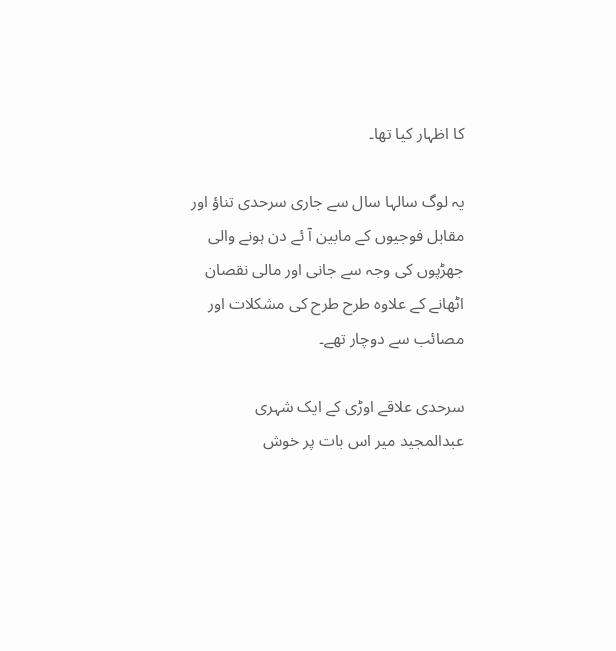کا اظہار کیا تھا۔

یہ لوگ سالہا سال سے جاری سرحدی تناؤ اور مقابل فوجیوں کے مابین آ ئے دن ہونے والی جھڑپوں کی وجہ سے جانی اور مالی نقصان اٹھانے کے علاوہ طرح طرح کی مشکلات اور مصائب سے دوچار تھے۔

سرحدی علاقے اوڑی کے ایک شہری عبدالمجید میر اس بات پر خوش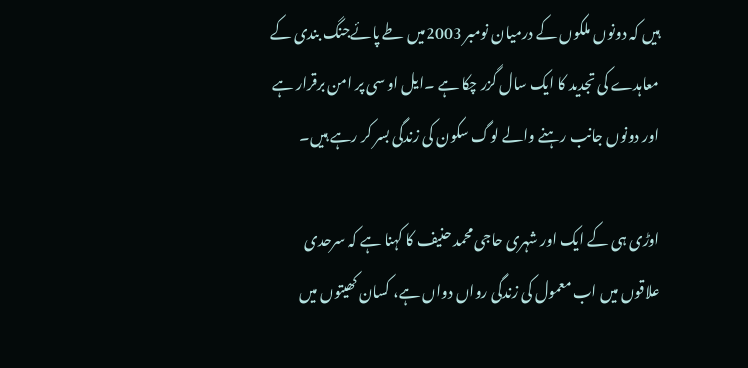ہیں کہ دونوں ملکوں کے درمیان نومبر 2003میں طے پائےجنگ بندی کے معاہدے کی تجدید کا ایک سال گزر چکا ہے ۔ایل او سی پر امن برقرار ہے اور دونوں جانب رہنے والے لوگ سکون کی زندگی بسر کر رہے ہیں۔

اوڑی ہی کے ایک اور شہری حاجی محمد حنیف کا کہنا ہے کہ سرحدی علاقوں میں اب معمول کی زندگی رواں دواں ہے، کسان کھیتوں میں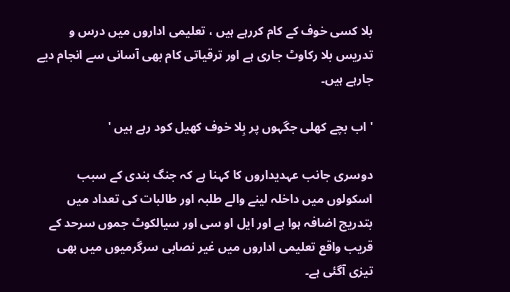بلا کسی خوف کے کام کررہے ہیں ، تعلیمی اداروں میں درس و تدریس بلا رکاوٹ جاری ہے اور ترقیاتی کام بھی آسانی سے انجام دیے جارہے ہیں۔

'اب بچے کھلی جگہوں پر بِلا خوف کھیل کود رہے ہیں '

دوسری جانب عہدیداروں کا کہنا ہے کہ جنگ بندی کے سبب اسکولوں میں داخلہ لینے والے طلبہ اور طالبات کی تعداد میں بتدریج اضافہ ہوا ہے اور ایل او سی اور سیالکوٹ جموں سرحد کے قریب واقع تعلیمی اداروں میں غیر نصابی سرگرمیوں میں بھی تیزی آگئی ہے۔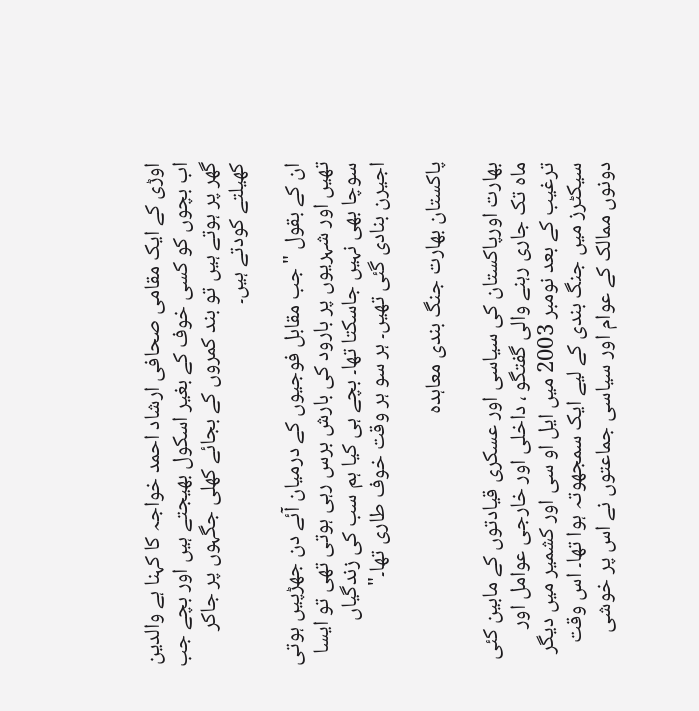اوڑی کے ایک مقامی صحافی ارشاد احمد خواجہ کا کہنا ہے والدین اب بچوں کو کسی خوف کے بغیر اسکول بھیجتے ہیں اور بچے جب گھر پر ہوتے ہیں تو بند کمروں کے بجائے کھلی جگہوں پر جاکر کھیلتے کودتے ہیں۔

ان کے بقول "جب مقابل فوجیوں کے درمیان آئے دن جھڑپیں ہوتی تھیں اور شہریوں پر بارود کی بارش برس رہی ہوتی تھی تو ایسا سوچا بھی نہیں جاسکتا تھا۔ بچے ہی کیا ہم سب کی زندگیاں اجیرن بنادی گئی تھیں۔ ہر سو ہر وقت خوف طاری تھا۔"

پاکستان بھارت جنگ بندی معاہدہ

بھارت اورپاکستان کی سیاسی اور عسکری قیادتوں کے مابین کئی ماہ تک جاری رہنے والی گفتگو ، داخلی اور خارجی عوامل اور ترغیب کے بعد نومبر 2003 میں ایل او سی اور کشمیر میں دیگر سیکٹرز میں جنگ بندی کے لیے ایک سمجھوتہ ہوا تھا۔ اس وقت دونوں ممالک کے عوام اور سیاسی جماعتوں نے اس پر خوشی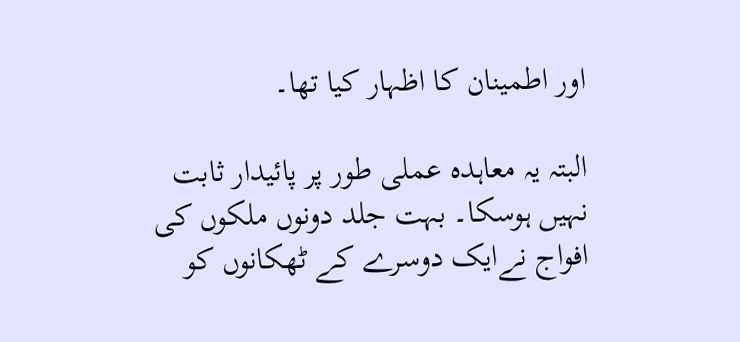اور اطمینان کا اظہار کیا تھا۔

البتہ یہ معاہدہ عملی طور پر پائیدار ثابت نہیں ہوسکا۔ بہت جلد دونوں ملکوں کی افواج نےایک دوسرے کے ٹھکانوں کو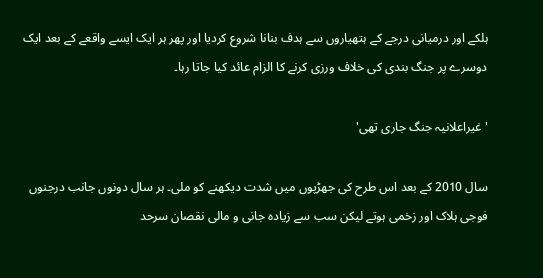ہلکے اور درمیانی درجے کے ہتھیاروں سے ہدف بنانا شروع کردیا اور پھر ہر ایک ایسے واقعے کے بعد ایک دوسرے پر جنگ بندی کی خلاف ورزی کرنے کا الزام عائد کیا جاتا رہا۔

'غیراعلانیہ جنگ جاری تھی'

سال 2010 کے بعد اس طرح کی جھڑپوں میں شدت دیکھنے کو ملی۔ ہر سال دونوں جانب درجنوں فوجی ہلاک اور زخمی ہوتے لیکن سب سے زیادہ جانی و مالی نقصان سرحد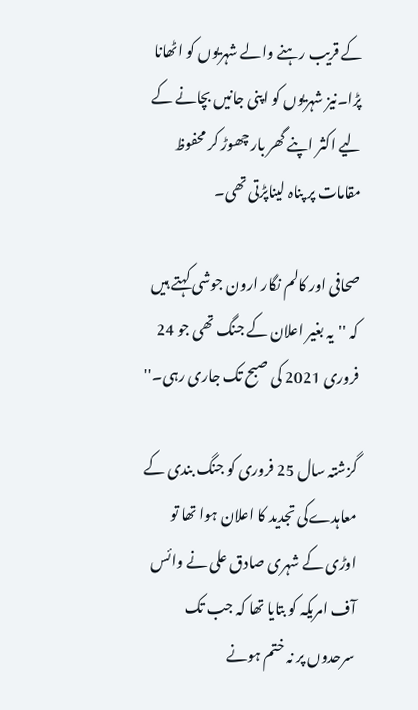کے قریب رہنے والے شہریوں کو اٹھانا پڑا۔نیز شہریوں کو اپنی جانیں بچانے کے لیے اکثر اپنے گھر بار چھوڑ کر محفوظ مقامات پر پناہ لیناپڑتی تھی۔

صحافی اور کالم نگار ارون جوشی کہتے ہیں کہ ''یہ بغیر اعلان کے جنگ تھی جو 24 فروری 2021 کی صبح تک جاری رہی۔''

گزشتہ سال 25 فروری کو جنگ بندی کے معاہدےکی تجدید کا اعلان ہوا تھا تو اوڑی کے شہری صادق علی نے وائس آف امریکہ کو بتایا تھا کہ جب تک سرحدوں پر نہ ختم ہونے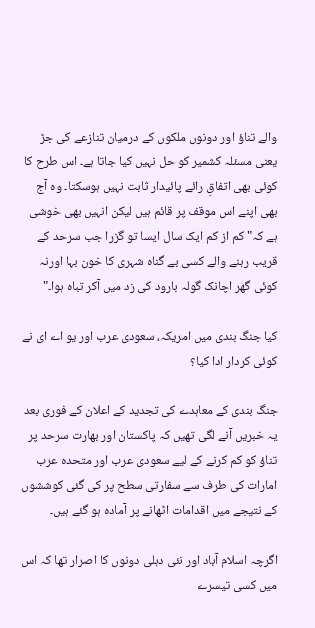والے تناؤ اور دونوں ملکوں کے درمیان تنازعے کی جڑ یعنی مسئلہ کشمیر کو حل نہیں کیا جاتا ہے۔ اس طرح کا کوئی بھی اتفاقِ رائے پائیدار ثابت نہیں ہوسکتا۔ وہ آج بھی اپنے اس موقف پر قائم ہیں لیکن انہیں بھی خوشی ہے کہ" کم از کم ایک سال ایسا تو گزرا جب سرحد کے قریب رہنے والے کسی بے گناہ شہری کا خون بہا اورنہ کوئی گھر اچانک گولہ بارود کی زد میں آکر تباہ ہوا۔"

کیا جنگ بندی میں امریکہ، سعودی عرب اور یو اے ای نے کوئی کردار ادا کیا؟

جنگ بندی کے معاہدے کی تجدید کے اعلان کے فوری بعد یہ خبریں آنے لگی تھیں کہ پاکستان اور بھارت سرحد پر تناؤ کو کم کرنے کے لیے سعودی عرب اور متحدہ عرب امارات کی طرف سے سفارتی سطح پر کی گئی کوششوں کے نتیجے میں اقدامات اٹھانے پر آمادہ ہو گئے ہیں۔

اگرچہ اسلام آباد اور نئی دہلی دونوں کا اصرار تھا کہ اس میں کسی تیسرے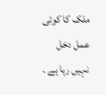ملک کا کوئی عمل دخل نہیں رہا ہے ۔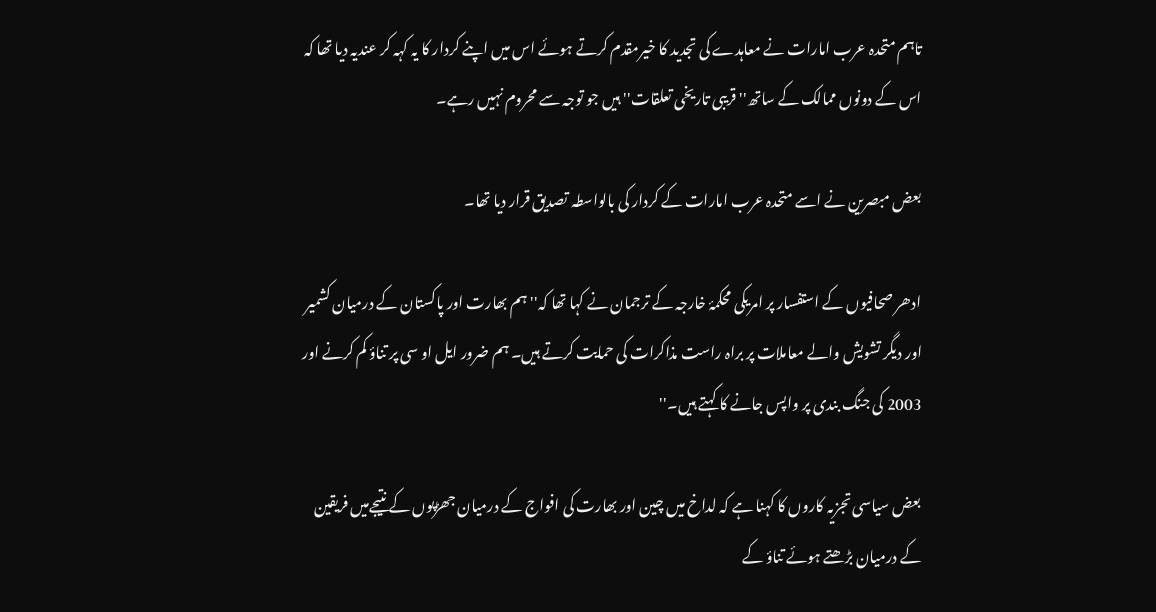تاہم متحدہ عرب امارات نے معاہدے کی تجدید کا خیرمقدم کرتے ہوئے اس میں اپنے کردار کا یہ کہہ کر عندیہ دیا تھا کہ اس کے دونوں ممالک کے ساتھ''قریبی تاریخی تعلقات'' ہیں جو توجہ سے محروم نہیں رہے۔

بعض مبصرین نے اسے متحدہ عرب امارات کے کردار کی بالواسطہ تصدیق قرار دیا تھا۔

ادھر صحافیوں کے استفسار پر امریکی محکمۂ خارجہ کے ترجمان نے کہا تھا کہ''ہم بھارت اور پاکستان کے درمیان کشمیر اور دیگر تشویش والے معاملات پر براہ راست مذاکرات کی حمایت کرتے ہیں۔ ہم ضرور ایل او سی پر تناؤ کم کرنے اور 2003 کی جنگ بندی پر واپس جانے کا کہتے ہیں۔''

بعض سیاسی تجزیہ کاروں کا کہنا ہے کہ لداخ میں چین اور بھارت کی افواج کے درمیان جھڑپوں کے نتیجےمیں فریقین کے درمیان بڑھتے ہوئے تناؤ کے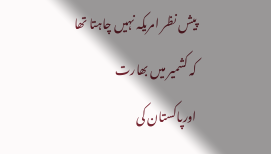پیش نظر امریکہ نہیں چاہتا تھا کہ کشمیر میں بھارت اورپاکستان کی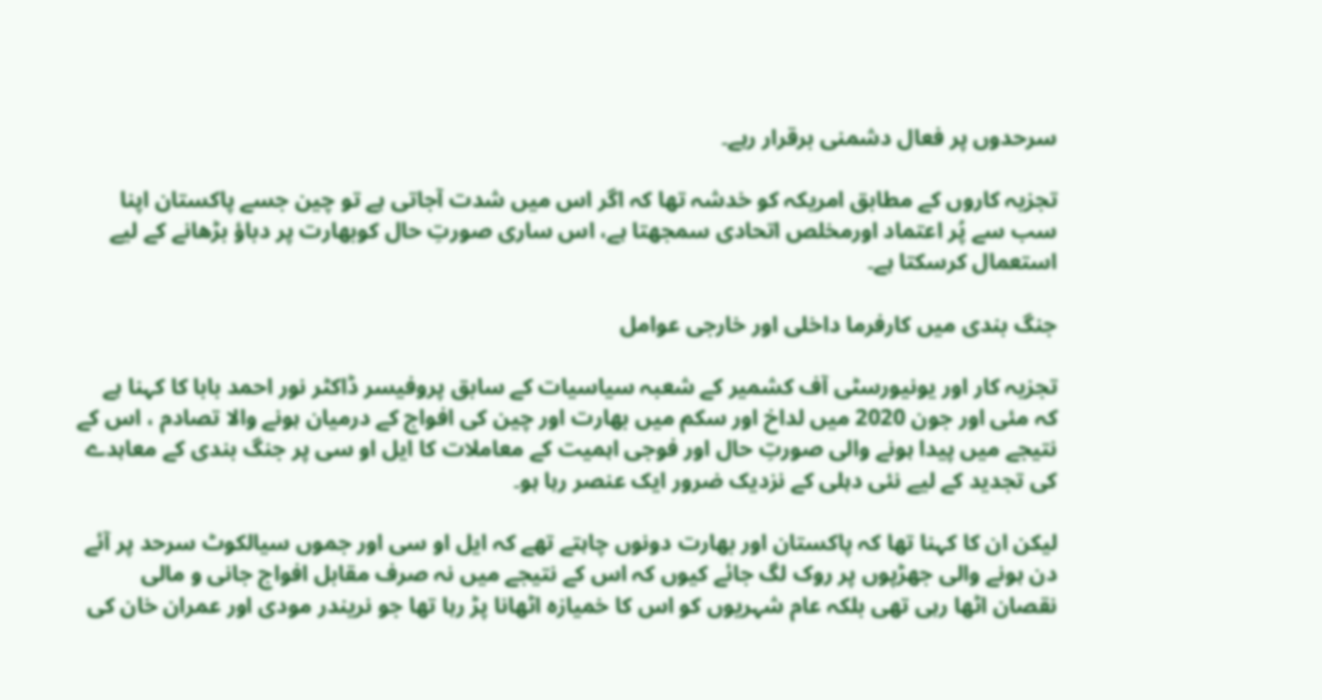سرحدوں پر فعال دشمنی برقرار رہے۔

تجزیہ کاروں کے مطابق امریکہ کو خدشہ تھا کہ اگر اس میں شدت آجاتی ہے تو چین جسے پاکستان اپنا سب سے پُر اعتماد اورمخلص اتحادی سمجھتا ہے، اس ساری صورتِ حال کوبھارت پر دباؤ بڑھانے کے لیے استعمال کرسکتا ہے۔

جنگ بندی میں کارفرما داخلی اور خارجی عوامل

تجزیہ کار اور یونیورسٹی آف کشمیر کے شعبہ سیاسیات کے سابق پروفیسر ڈاکٹر نور احمد بابا کا کہنا ہے کہ مئی اور جون 2020 میں لداخ اور سکم میں بھارت اور چین کی افواج کے درمیان ہونے والا تصادم ، اس کے نتیجے میں پیدا ہونے والی صورتِ حال اور فوجی اہمیت کے معاملات کا ایل او سی پر جنگ بندی کے معاہدے کی تجدید کے لیے نئی دہلی کے نزدیک ضرور ایک عنصر رہا ہو۔

لیکن ان کا کہنا تھا کہ پاکستان اور بھارت دونوں چاہتے تھے کہ ایل او سی اور جموں سیالکوٹ سرحد پر آئے دن ہونے والی جھڑپوں پر روک لگ جائے کیوں کہ اس کے نتیجے میں نہ صرف مقابل افواج جانی و مالی نقصان اٹھا رہی تھی بلکہ عام شہریوں کو اس کا خمیازہ اٹھانا پڑ رہا تھا جو نریندر مودی اور عمران خان کی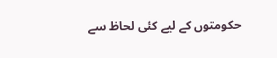حکومتوں کے لیے کئی لحاظ سے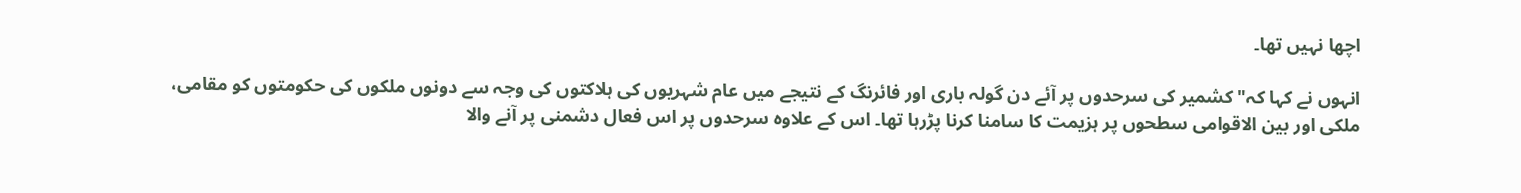اچھا نہیں تھا۔

انہوں نے کہا کہ"کشمیر کی سرحدوں پر آئے دن گولہ باری اور فائرنگ کے نتیجے میں عام شہریوں کی ہلاکتوں کی وجہ سے دونوں ملکوں کی حکومتوں کو مقامی، ملکی اور بین الاقوامی سطحوں پر ہزیمت کا سامنا کرنا پڑرہا تھا۔ اس کے علاوہ سرحدوں پر اس فعال دشمنی پر آنے والا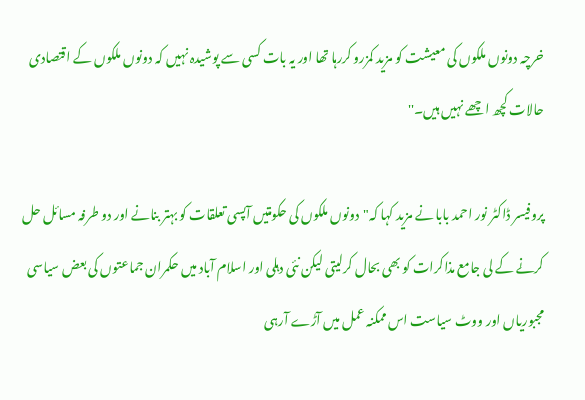خرچہ دونوں ملکوں کی معیشت کو مزید کمزرو کررہا تھا اور یہ بات کسی سے پوشیدہ نہیں کہ دونوں ملکوں کے اقتصادی حالات کچھ اچھے نہیں ہیں۔''

پروفیسر ڈاکٹر نور احمد بابا نے مزید کہا کہ"دونوں ملکوں کی حکومتیں آپسی تعلقات کو بہتر بنانے اور دو طرفہ مسائل حل کرنے کے لی جامع مذاکرات کو بھی بحال کرلیتی لیکن نئی دہلی اور اسلام آباد میں حکمران جماعتوں کی بعض سیاسی مجبوریاں اور ووٹ سیاست اس ممکنہ عمل میں آڑے آرہی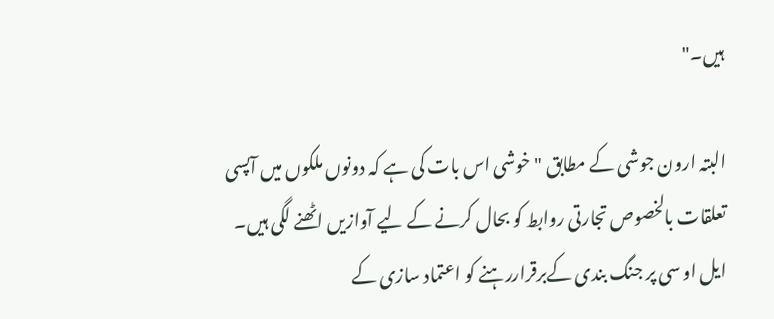ہیں۔"

البتہ ارون جوشی کے مطابق "خوشی اس بات کی ہے کہ دونوں ملکوں میں آپسی تعلقات بالخصوص تجارتی روابط کو بحال کرنے کے لیے آوازیں اٹھنے لگی ہیں۔ ایل او سی پر جنگ بندی کےبرقراررہنے کو اعتماد سازی کے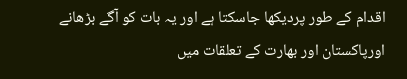اقدام کے طور پردیکھا جاسکتا ہے اور یہ بات کو آگے بڑھانے اورپاکستان اور بھارت کے تعلقات میں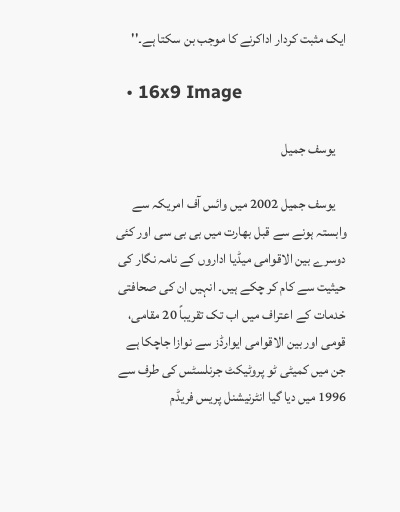ایک مثبت کردار اداکرنے کا موجب بن سکتا ہے۔''

  • 16x9 Image

    یوسف جمیل

    یوسف جمیل 2002 میں وائس آف امریکہ سے وابستہ ہونے سے قبل بھارت میں بی بی سی اور کئی دوسرے بین الاقوامی میڈیا اداروں کے نامہ نگار کی حیثیت سے کام کر چکے ہیں۔ انہیں ان کی صحافتی خدمات کے اعتراف میں اب تک تقریباً 20 مقامی، قومی اور بین الاقوامی ایوارڈز سے نوازا جاچکا ہے جن میں کمیٹی ٹو پروٹیکٹ جرنلسٹس کی طرف سے 1996 میں دیا گیا انٹرنیشنل پریس فریڈم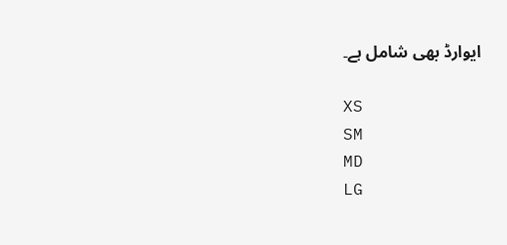ایوارڈ بھی شامل ہے۔

XS
SM
MD
LG